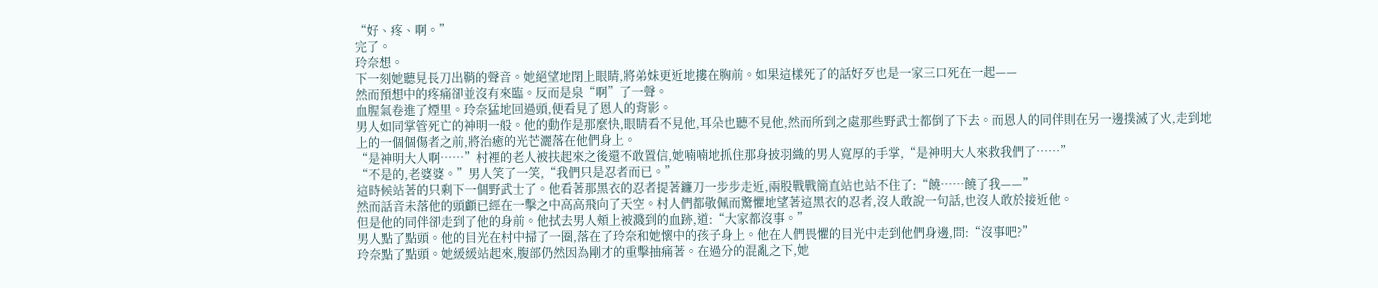“好、疼、啊。”
完了。
玲奈想。
下一刻她聽見長刀出鞘的聲音。她絕望地閉上眼睛,將弟妹更近地摟在胸前。如果這樣死了的話好歹也是一家三口死在一起——
然而預想中的疼痛卻並沒有來臨。反而是泉“啊”了一聲。
血腥氣卷進了煙里。玲奈猛地回過頭,便看見了恩人的背影。
男人如同掌管死亡的神明一般。他的動作是那麼快,眼睛看不見他,耳朵也聽不見他,然而所到之處那些野武士都倒了下去。而恩人的同伴則在另一邊撲滅了火,走到地上的一個個傷者之前,將治癒的光芒灑落在他們身上。
“是神明大人啊……”村裡的老人被扶起來之後還不敢置信,她喃喃地抓住那身披羽織的男人寬厚的手掌,“是神明大人來救我們了……”
“不是的,老婆婆。”男人笑了一笑,“我們只是忍者而已。”
這時候站著的只剩下一個野武士了。他看著那黑衣的忍者提著鐮刀一步步走近,兩股戰戰簡直站也站不住了:“饒……饒了我——”
然而話音未落他的頭顱已經在一擊之中高高飛向了天空。村人們都敬佩而驚懼地望著這黑衣的忍者,沒人敢說一句話,也沒人敢於接近他。
但是他的同伴卻走到了他的身前。他拭去男人頰上被濺到的血跡,道:“大家都沒事。”
男人點了點頭。他的目光在村中掃了一圈,落在了玲奈和她懷中的孩子身上。他在人們畏懼的目光中走到他們身邊,問:“沒事吧?”
玲奈點了點頭。她緩緩站起來,腹部仍然因為剛才的重擊抽痛著。在過分的混亂之下,她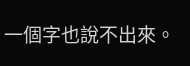一個字也說不出來。